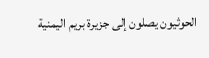الحوثيون يصلون إلى جزيرة بريم اليمنية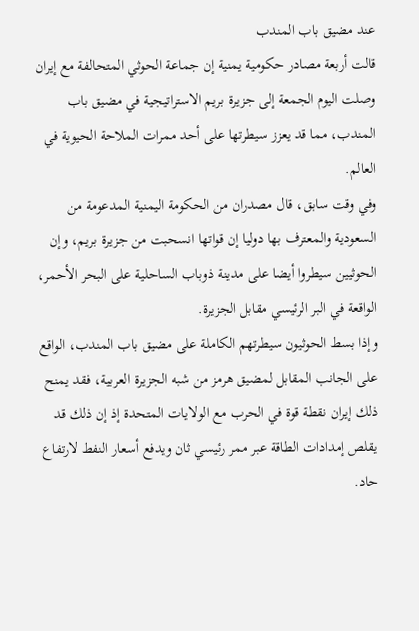عند مضيق باب المندب
قالت أربعة مصادر حكومية يمنية إن جماعة الحوثي المتحالفة مع إيران وصلت اليوم الجمعة إلى جزيرة بريم الاستراتيجية في مضيق باب المندب، مما قد يعزز سيطرتها على أحد ممرات الملاحة الحيوية في العالم.
وفي وقت سابق، قال مصدران من الحكومة اليمنية المدعومة من السعودية والمعترف بها دوليا إن قواتها انسحبت من جزيرة بريم، وإن الحوثيين سيطروا أيضا على مدينة ذوباب الساحلية على البحر الأحمر، الواقعة في البر الرئيسي مقابل الجزيرة.
وإذا بسط الحوثيون سيطرتهم الكاملة على مضيق باب المندب، الواقع على الجانب المقابل لمضيق هرمز من شبه الجزيرة العربية، فقد يمنح ذلك إيران نقطة قوة في الحرب مع الولايات المتحدة إذ إن ذلك قد يقلص إمدادات الطاقة عبر ممر رئيسي ثان ويدفع أسعار النفط لارتفاع حاد.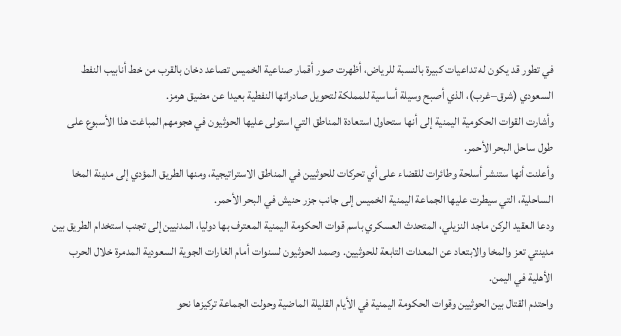في تطور قد يكون له تداعيات كبيرة بالنسبة للرياض، أظهرت صور أقمار صناعية الخميس تصاعد دخان بالقرب من خط أنابيب النفط السعودي (شرق–غرب)، الذي أصبح وسيلة أساسية للمملكة لتحويل صادراتها النفطية بعيدا عن مضيق هرمز.
وأشارت القوات الحكومية اليمنية إلى أنها ستحاول استعادة المناطق التي استولى عليها الحوثيون في هجومهم المباغت هذا الأسبوع على طول ساحل البحر الأحمر.
وأعلنت أنها ستنشر أسلحة وطائرات للقضاء على أي تحركات للحوثيين في المناطق الاستراتيجية، ومنها الطريق المؤدي إلى مدينة المخا الساحلية، التي سيطرت عليها الجماعة اليمنية الخميس إلى جانب جزر حنيش في البحر الأحمر.
ودعا العقيد الركن ماجد النزيلي، المتحدث العسكري باسم قوات الحكومة اليمنية المعترف بها دوليا، المدنيين إلى تجنب استخدام الطريق بين مدينتي تعز والمخا والابتعاد عن المعدات التابعة للحوثيين. وصمد الحوثيون لسنوات أمام الغارات الجوية السعودية المدمرة خلال الحرب الأهلية في اليمن.
واحتدم القتال بين الحوثيين وقوات الحكومة اليمنية في الأيام القليلة الماضية وحولت الجماعة تركيزها نحو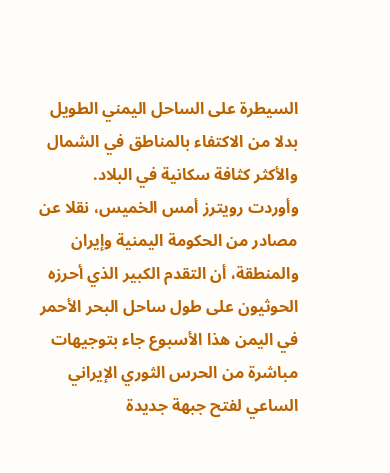السيطرة على الساحل اليمني الطويل بدلا من الاكتفاء بالمناطق في الشمال والأكثر كثافة سكانية في البلاد.
وأوردت رويترز أمس الخميس، نقلا عن مصادر من الحكومة اليمنية وإيران والمنطقة، أن التقدم الكبير الذي أحرزه الحوثيون على طول ساحل البحر الأحمر في اليمن هذا الأسبوع جاء بتوجيهات مباشرة من الحرس الثوري الإيراني الساعي لفتح جبهة جديدة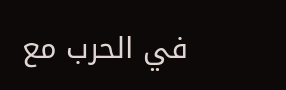في الحرب مع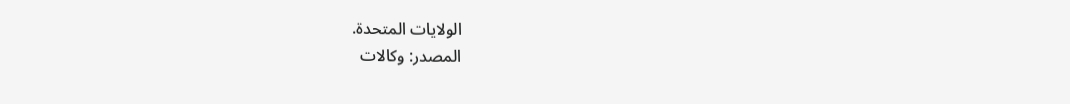الولايات المتحدة.
المصدر: وكالات